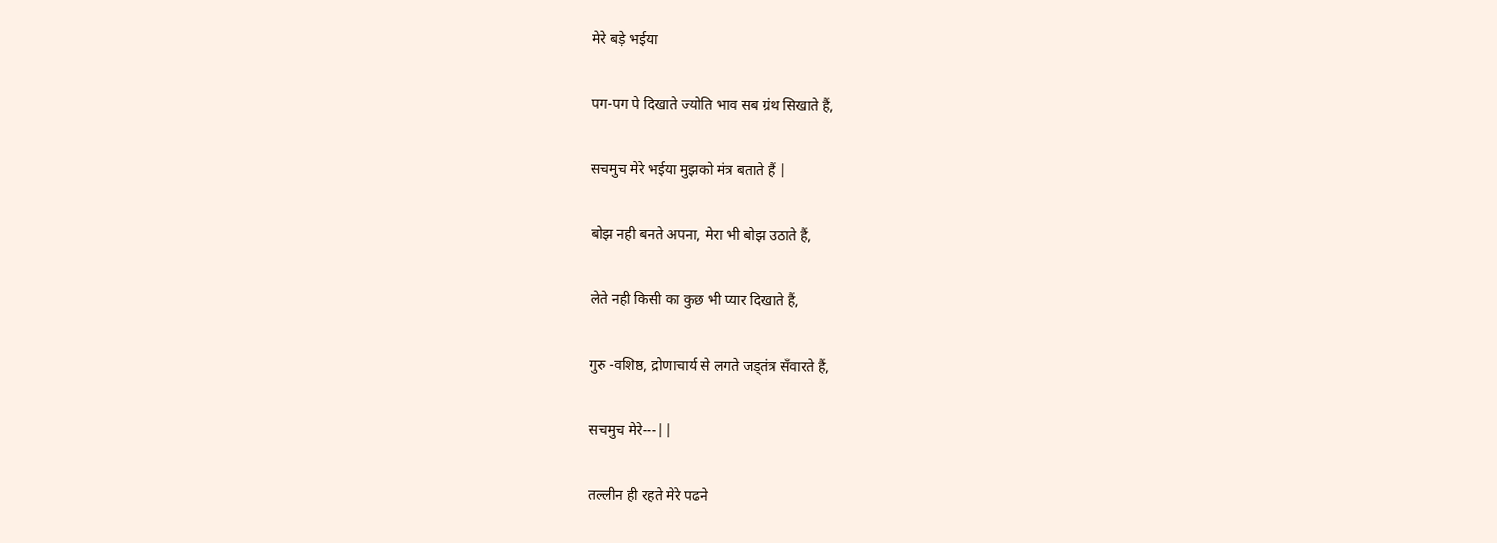मेरे बड़े भईया

पग-पग पे दिखाते ज्योति भाव सब ग्रंथ सिखाते हैं,

सचमुच मेरे भईया मुझको मंत्र बताते हैं |

बोझ नही बनते अपना, मेरा भी बोझ उठाते हैं,

लेते नही किसी का कुछ भी प्यार दिखाते हैं,

गुरु -वशिष्ठ, द्रोणाचार्य से लगते जड्तंत्र सँवारते हैं,

सचमुच मेरे---||

तल्लीन ही रहते मेरे पढने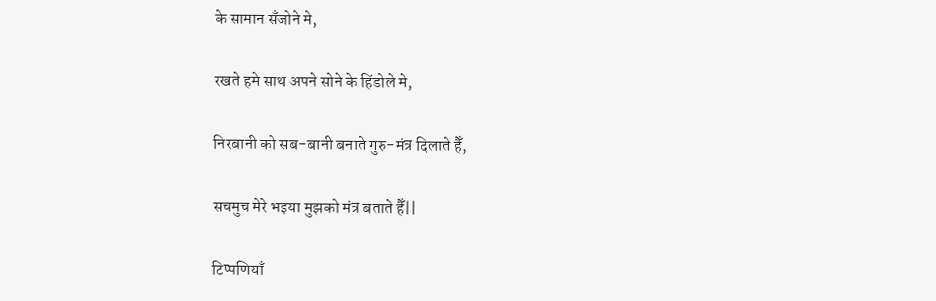के सामान सँजोने मे,

रखते हमे साथ अपने सोने के हिंडोले मे,

निरबानी को सब-बानी बनाते गुरु-मंत्र दिलाते हैँ,

सचमुच मेरे भइया मुझको मंत्र बताते हैँ||

टिप्पणियाँ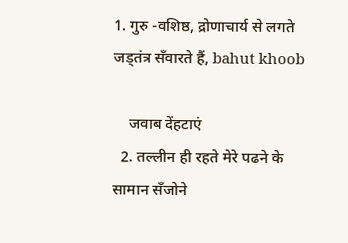1. गुरु -वशिष्ठ, द्रोणाचार्य से लगते जड्तंत्र सँवारते हैं, bahut khoob

    जवाब देंहटाएं
  2. तल्लीन ही रहते मेरे पढने के सामान सँजोने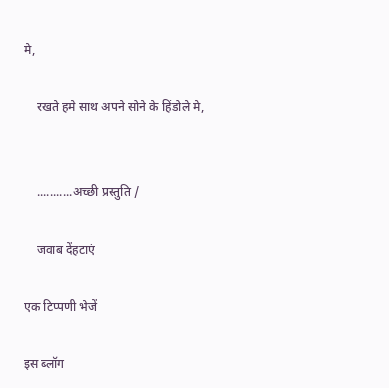मे,

    रखते हमे साथ अपने सोने के हिंडोले मे,


    ...........अच्छी प्रस्तुति /

    जवाब देंहटाएं

एक टिप्पणी भेजें

इस ब्लॉग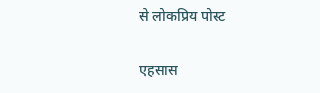से लोकप्रिय पोस्ट

एहसास